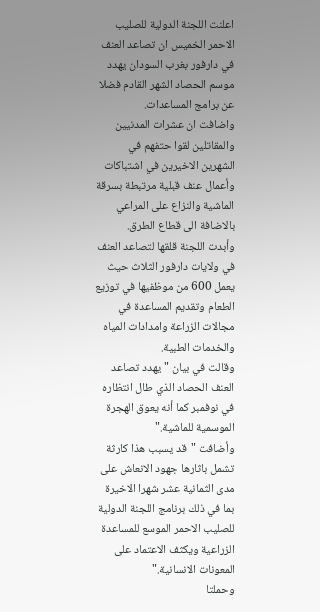اعلنت اللجنة الدولية للصليب الاحمر الخميس ان تصاعد العنف في دارفور بغرب السودان يهدد موسم الحصاد الشهر القادم فضلا عن برامج المساعدات.
واضافت ان عشرات المدنيين والمقاتلين لقوا حتفهم في الشهرين الاخيرين في اشتباكات وأعمال عنف قبلية مرتبطة بسرقة الماشية والنزاع على المراعي بالاضافة الى قطاع الطرق.
وأبدت اللجنة قلقها لتصاعد العنف في ولايات دارفور الثلاث حيث يعمل 600 من موظفيها في توزيع الطعام وتقديم المساعدة في مجالات الزراعة وامدادات المياه والخدمات الطبية.
وقالت في بيان "يهدد تصاعد العنف الحصاد الذي طال انتظاره في نوفمبر كما أنه يعوق الهجرة الموسمية للماشية."
وأضافت "قد يسبب هذا كارثة تشمل باثارها جهود الانعاش على مدى الثمانية عشر شهرا الاخيرة بما في ذلك برنامج اللجنة الدولية للصليب الاحمر الموسع للمساعدة الزراعية ويكثف الاعتماد على المعونات الانسانية."
وحملتا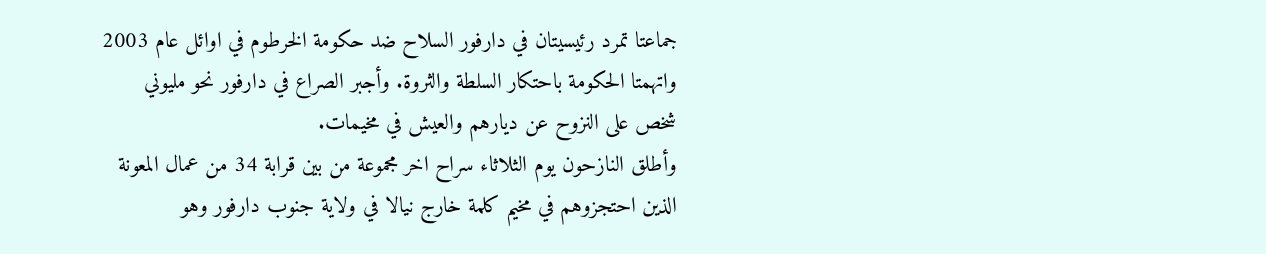جماعتا تمرد رئيسيتان في دارفور السلاح ضد حكومة الخرطوم في اوائل عام 2003 واتهمتا الحكومة باحتكار السلطة والثروة. وأجبر الصراع في دارفور نحو مليوني شخص على النزوح عن ديارهم والعيش في مخيمات.
وأطلق النازحون يوم الثلاثاء سراح اخر مجموعة من بين قرابة 34 من عمال المعونة الذين احتجزوهم في مخيم كلمة خارج نيالا في ولاية جنوب دارفور وهو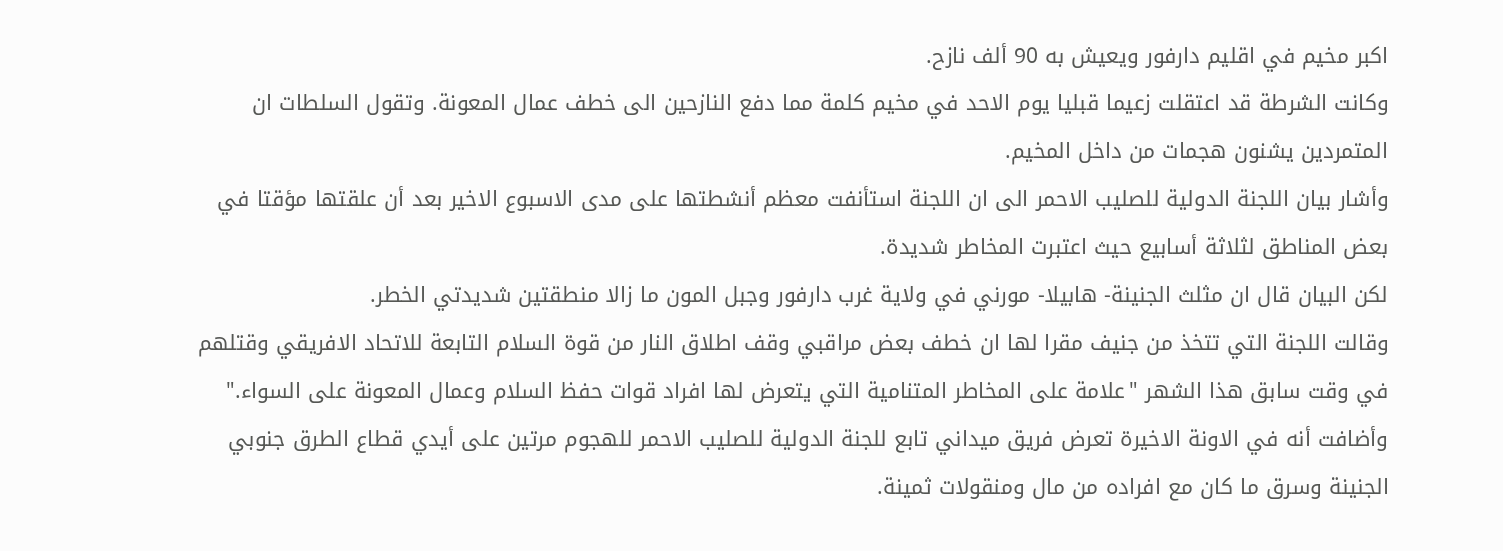اكبر مخيم في اقليم دارفور ويعيش به 90 ألف نازح.
وكانت الشرطة قد اعتقلت زعيما قبليا يوم الاحد في مخيم كلمة مما دفع النازحين الى خطف عمال المعونة. وتقول السلطات ان المتمردين يشنون هجمات من داخل المخيم.
وأشار بيان اللجنة الدولية للصليب الاحمر الى ان اللجنة استأنفت معظم أنشطتها على مدى الاسبوع الاخير بعد أن علقتها مؤقتا في بعض المناطق لثلاثة أسابيع حيث اعتبرت المخاطر شديدة.
لكن البيان قال ان مثلث الجنينة- هابيلا- مورني في ولاية غرب دارفور وجبل المون ما زالا منطقتين شديدتي الخطر.
وقالت اللجنة التي تتخذ من جنيف مقرا لها ان خطف بعض مراقبي وقف اطلاق النار من قوة السلام التابعة للاتحاد الافريقي وقتلهم في وقت سابق هذا الشهر "علامة على المخاطر المتنامية التي يتعرض لها افراد قوات حفظ السلام وعمال المعونة على السواء."
وأضافت أنه في الاونة الاخيرة تعرض فريق ميداني تابع للجنة الدولية للصليب الاحمر للهجوم مرتين على أيدي قطاع الطرق جنوبي الجنينة وسرق ما كان مع افراده من مال ومنقولات ثمينة.